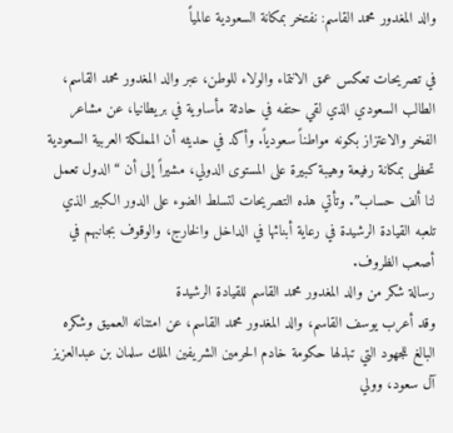والد المغدور محمد القاسم: نفتخر بمكانة السعودية عالمياً

في تصريحات تعكس عمق الانتماء والولاء للوطن، عبر والد المغدور محمد القاسم، الطالب السعودي الذي لقي حتفه في حادثة مأساوية في بريطانيا، عن مشاعر الفخر والاعتزاز بكونه مواطناً سعودياً. وأكد في حديثه أن المملكة العربية السعودية تحظى بمكانة رفيعة وهيبة كبيرة على المستوى الدولي، مشيراً إلى أن “الدول تعمل لنا ألف حساب”. وتأتي هذه التصريحات لتسلط الضوء على الدور الكبير الذي تلعبه القيادة الرشيدة في رعاية أبنائها في الداخل والخارج، والوقوف بجانبهم في أصعب الظروف.
رسالة شكر من والد المغدور محمد القاسم للقيادة الرشيدة
وقد أعرب يوسف القاسم، والد المغدور محمد القاسم، عن امتنانه العميق وشكره البالغ للجهود التي تبذلها حكومة خادم الحرمين الشريفين الملك سلمان بن عبدالعزيز آل سعود، وولي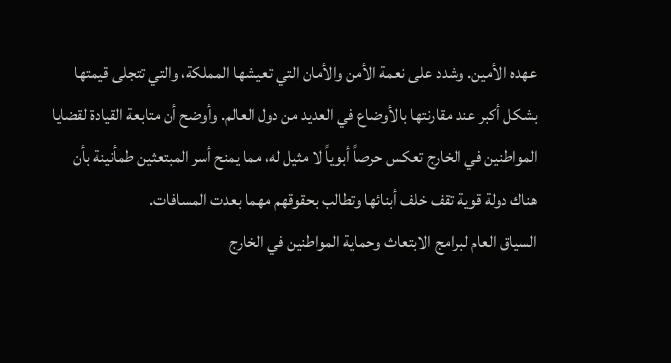عهده الأمين. وشدد على نعمة الأمن والأمان التي تعيشها المملكة، والتي تتجلى قيمتها بشكل أكبر عند مقارنتها بالأوضاع في العديد من دول العالم. وأوضح أن متابعة القيادة لقضايا المواطنين في الخارج تعكس حرصاً أبوياً لا مثيل له، مما يمنح أسر المبتعثين طمأنينة بأن هناك دولة قوية تقف خلف أبنائها وتطالب بحقوقهم مهما بعدت المسافات.
السياق العام لبرامج الابتعاث وحماية المواطنين في الخارج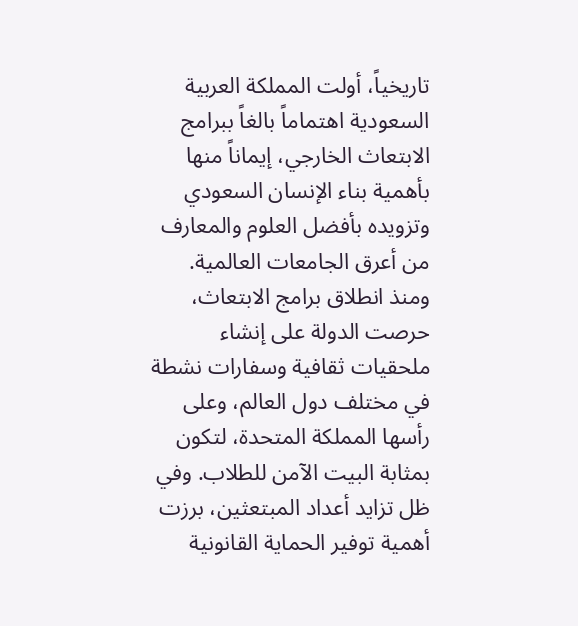تاريخياً، أولت المملكة العربية السعودية اهتماماً بالغاً ببرامج الابتعاث الخارجي، إيماناً منها بأهمية بناء الإنسان السعودي وتزويده بأفضل العلوم والمعارف من أعرق الجامعات العالمية. ومنذ انطلاق برامج الابتعاث، حرصت الدولة على إنشاء ملحقيات ثقافية وسفارات نشطة في مختلف دول العالم، وعلى رأسها المملكة المتحدة، لتكون بمثابة البيت الآمن للطلاب. وفي ظل تزايد أعداد المبتعثين، برزت أهمية توفير الحماية القانونية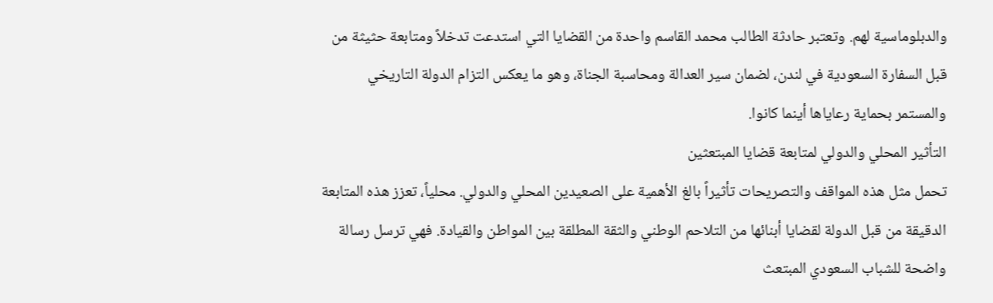والدبلوماسية لهم. وتعتبر حادثة الطالب محمد القاسم واحدة من القضايا التي استدعت تدخلاً ومتابعة حثيثة من قبل السفارة السعودية في لندن، لضمان سير العدالة ومحاسبة الجناة، وهو ما يعكس التزام الدولة التاريخي والمستمر بحماية رعاياها أينما كانوا.
التأثير المحلي والدولي لمتابعة قضايا المبتعثين
تحمل مثل هذه المواقف والتصريحات تأثيراً بالغ الأهمية على الصعيدين المحلي والدولي. محلياً، تعزز هذه المتابعة الدقيقة من قبل الدولة لقضايا أبنائها من التلاحم الوطني والثقة المطلقة بين المواطن والقيادة. فهي ترسل رسالة واضحة للشباب السعودي المبتعث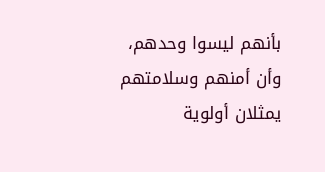بأنهم ليسوا وحدهم، وأن أمنهم وسلامتهم يمثلان أولوية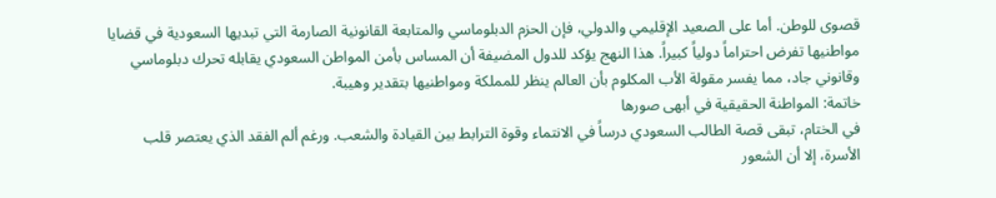قصوى للوطن. أما على الصعيد الإقليمي والدولي، فإن الحزم الدبلوماسي والمتابعة القانونية الصارمة التي تبديها السعودية في قضايا مواطنيها تفرض احتراماً دولياً كبيراً. هذا النهج يؤكد للدول المضيفة أن المساس بأمن المواطن السعودي يقابله تحرك دبلوماسي وقانوني جاد، مما يفسر مقولة الأب المكلوم بأن العالم ينظر للمملكة ومواطنيها بتقدير وهيبة.
خاتمة: المواطنة الحقيقية في أبهى صورها
في الختام، تبقى قصة الطالب السعودي درساً في الانتماء وقوة الترابط بين القيادة والشعب. ورغم ألم الفقد الذي يعتصر قلب الأسرة، إلا أن الشعور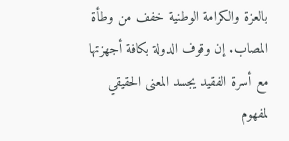بالعزة والكرامة الوطنية خفف من وطأة المصاب. إن وقوف الدولة بكافة أجهزتها مع أسرة الفقيد يجسد المعنى الحقيقي لمفهوم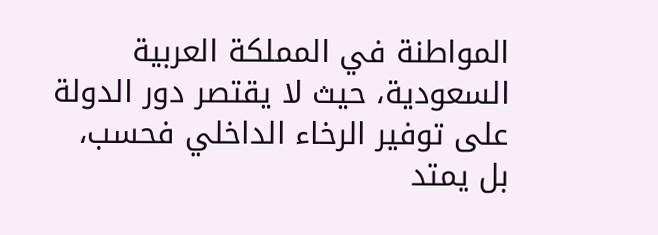المواطنة في المملكة العربية السعودية، حيث لا يقتصر دور الدولة على توفير الرخاء الداخلي فحسب، بل يمتد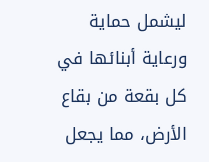ليشمل حماية ورعاية أبنائها في كل بقعة من بقاع الأرض، مما يجعل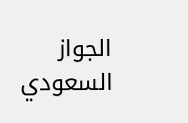الجواز السعودي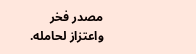مصدر فخر واعتزاز لحامله.